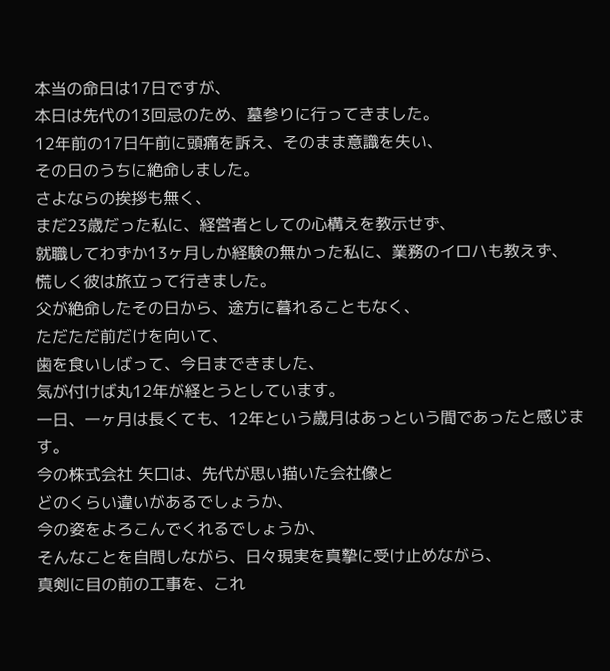本当の命日は17日ですが、
本日は先代の13回忌のため、墓参りに行ってきました。
12年前の17日午前に頭痛を訴え、そのまま意識を失い、
その日のうちに絶命しました。
さよならの挨拶も無く、
まだ23歳だった私に、経営者としての心構えを教示せず、
就職してわずか13ヶ月しか経験の無かった私に、業務のイロハも教えず、
慌しく彼は旅立って行きました。
父が絶命したその日から、途方に暮れることもなく、
ただただ前だけを向いて、
歯を食いしばって、今日まできました、
気が付けば丸12年が経とうとしています。
一日、一ヶ月は長くても、12年という歳月はあっという間であったと感じます。
今の株式会社 矢口は、先代が思い描いた会社像と
どのくらい違いがあるでしょうか、
今の姿をよろこんでくれるでしょうか、
そんなことを自問しながら、日々現実を真摯に受け止めながら、
真剣に目の前の工事を、これ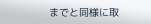までと同様に取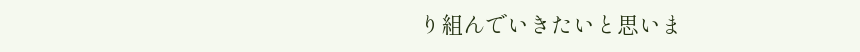り組んでいきたいと思いま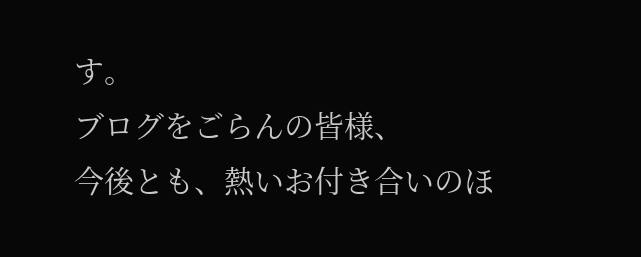す。
ブログをごらんの皆様、
今後とも、熱いお付き合いのほ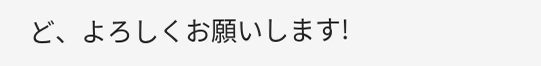ど、よろしくお願いします!